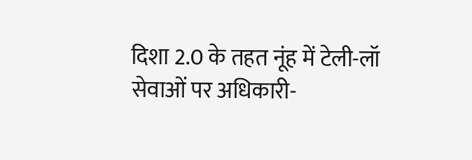दिशा 2.0 के तहत नूंह में टेली-लॉ सेवाओं पर अधिकारी-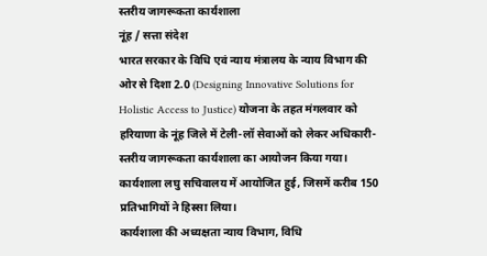स्तरीय जागरूकता कार्यशाला
नूंह / सत्ता संदेश
भारत सरकार के विधि एवं न्याय मंत्रालय के न्याय विभाग की ओर से दिशा 2.0 (Designing Innovative Solutions for Holistic Access to Justice) योजना के तहत मंगलवार को हरियाणा के नूंह जिले में टेली-लॉ सेवाओं को लेकर अधिकारी-स्तरीय जागरूकता कार्यशाला का आयोजन किया गया। कार्यशाला लघु सचिवालय में आयोजित हुई, जिसमें करीब 150 प्रतिभागियों ने हिस्सा लिया।
कार्यशाला की अध्यक्षता न्याय विभाग, विधि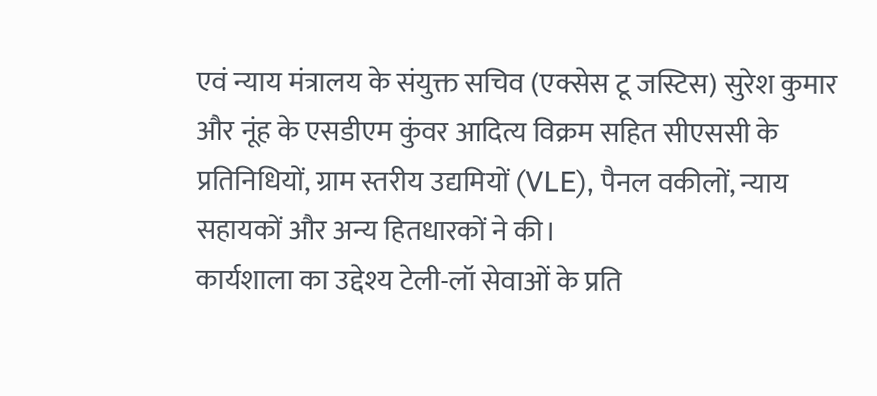एवं न्याय मंत्रालय के संयुक्त सचिव (एक्सेस टू जस्टिस) सुरेश कुमार और नूंह के एसडीएम कुंवर आदित्य विक्रम सहित सीएससी के प्रतिनिधियों, ग्राम स्तरीय उद्यमियों (VLE), पैनल वकीलों, न्याय सहायकों और अन्य हितधारकों ने की।
कार्यशाला का उद्देश्य टेली-लॉ सेवाओं के प्रति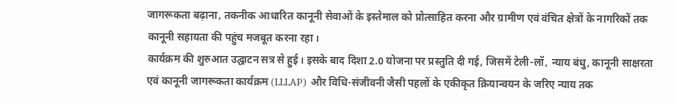जागरूकता बढ़ाना, तकनीक आधारित कानूनी सेवाओं के इस्तेमाल को प्रोत्साहित करना और ग्रामीण एवं वंचित क्षेत्रों के नागरिकों तक कानूनी सहायता की पहुंच मजबूत करना रहा।
कार्यक्रम की शुरुआत उद्घाटन सत्र से हुई। इसके बाद दिशा 2.0 योजना पर प्रस्तुति दी गई, जिसमें टेली-लॉ, न्याय बंधु, कानूनी साक्षरता एवं कानूनी जागरूकता कार्यक्रम (LLLAP) और विधि-संजीवनी जैसी पहलों के एकीकृत क्रियान्वयन के जरिए न्याय तक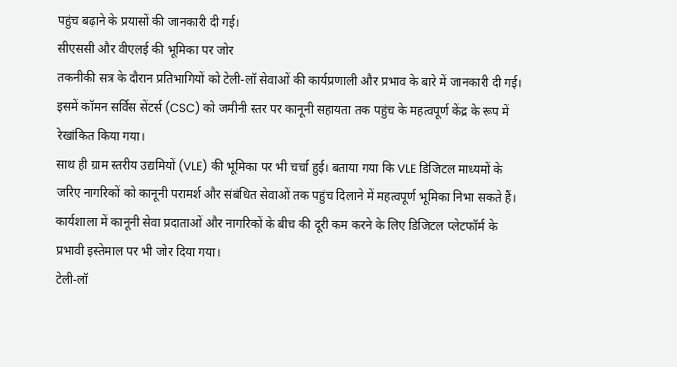पहुंच बढ़ाने के प्रयासों की जानकारी दी गई।
सीएससी और वीएलई की भूमिका पर जोर
तकनीकी सत्र के दौरान प्रतिभागियों को टेली-लॉ सेवाओं की कार्यप्रणाली और प्रभाव के बारे में जानकारी दी गई। इसमें कॉमन सर्विस सेंटर्स (CSC) को जमीनी स्तर पर कानूनी सहायता तक पहुंच के महत्वपूर्ण केंद्र के रूप में रेखांकित किया गया।
साथ ही ग्राम स्तरीय उद्यमियों (VLE) की भूमिका पर भी चर्चा हुई। बताया गया कि VLE डिजिटल माध्यमों के जरिए नागरिकों को कानूनी परामर्श और संबंधित सेवाओं तक पहुंच दिलाने में महत्वपूर्ण भूमिका निभा सकते हैं।
कार्यशाला में कानूनी सेवा प्रदाताओं और नागरिकों के बीच की दूरी कम करने के लिए डिजिटल प्लेटफॉर्म के प्रभावी इस्तेमाल पर भी जोर दिया गया।
टेली-लॉ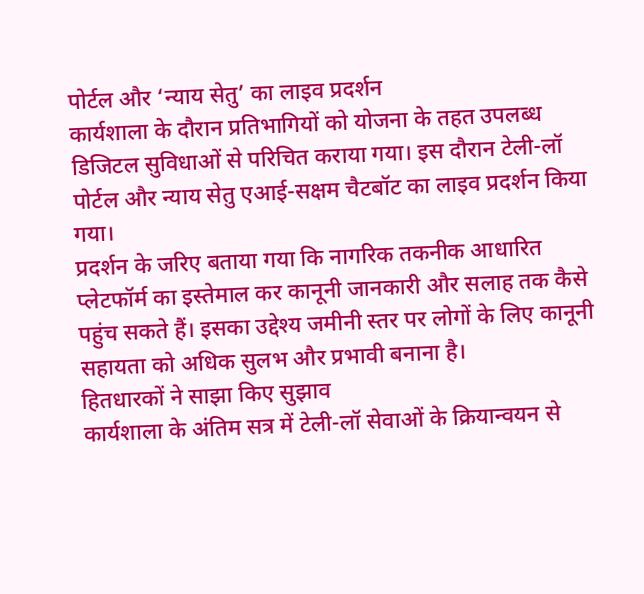पोर्टल और ‘न्याय सेतु’ का लाइव प्रदर्शन
कार्यशाला के दौरान प्रतिभागियों को योजना के तहत उपलब्ध डिजिटल सुविधाओं से परिचित कराया गया। इस दौरान टेली-लॉ पोर्टल और न्याय सेतु एआई-सक्षम चैटबॉट का लाइव प्रदर्शन किया गया।
प्रदर्शन के जरिए बताया गया कि नागरिक तकनीक आधारित प्लेटफॉर्म का इस्तेमाल कर कानूनी जानकारी और सलाह तक कैसे पहुंच सकते हैं। इसका उद्देश्य जमीनी स्तर पर लोगों के लिए कानूनी सहायता को अधिक सुलभ और प्रभावी बनाना है।
हितधारकों ने साझा किए सुझाव
कार्यशाला के अंतिम सत्र में टेली-लॉ सेवाओं के क्रियान्वयन से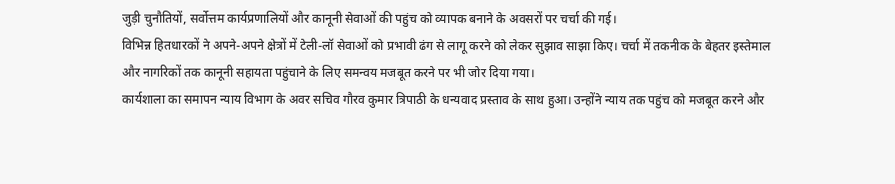जुड़ी चुनौतियों, सर्वोत्तम कार्यप्रणालियों और कानूनी सेवाओं की पहुंच को व्यापक बनाने के अवसरों पर चर्चा की गई।
विभिन्न हितधारकों ने अपने-अपने क्षेत्रों में टेली-लॉ सेवाओं को प्रभावी ढंग से लागू करने को लेकर सुझाव साझा किए। चर्चा में तकनीक के बेहतर इस्तेमाल और नागरिकों तक कानूनी सहायता पहुंचाने के लिए समन्वय मजबूत करने पर भी जोर दिया गया।
कार्यशाला का समापन न्याय विभाग के अवर सचिव गौरव कुमार त्रिपाठी के धन्यवाद प्रस्ताव के साथ हुआ। उन्होंने न्याय तक पहुंच को मजबूत करने और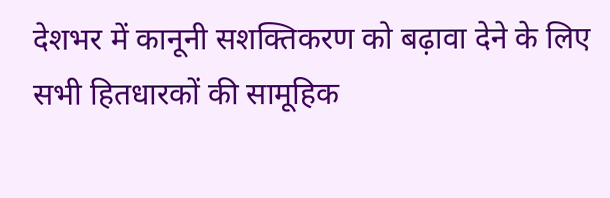देशभर में कानूनी सशक्तिकरण को बढ़ावा देने के लिए सभी हितधारकों की सामूहिक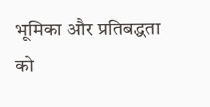भूमिका और प्रतिबद्धता को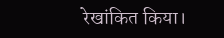रेखांकित किया।